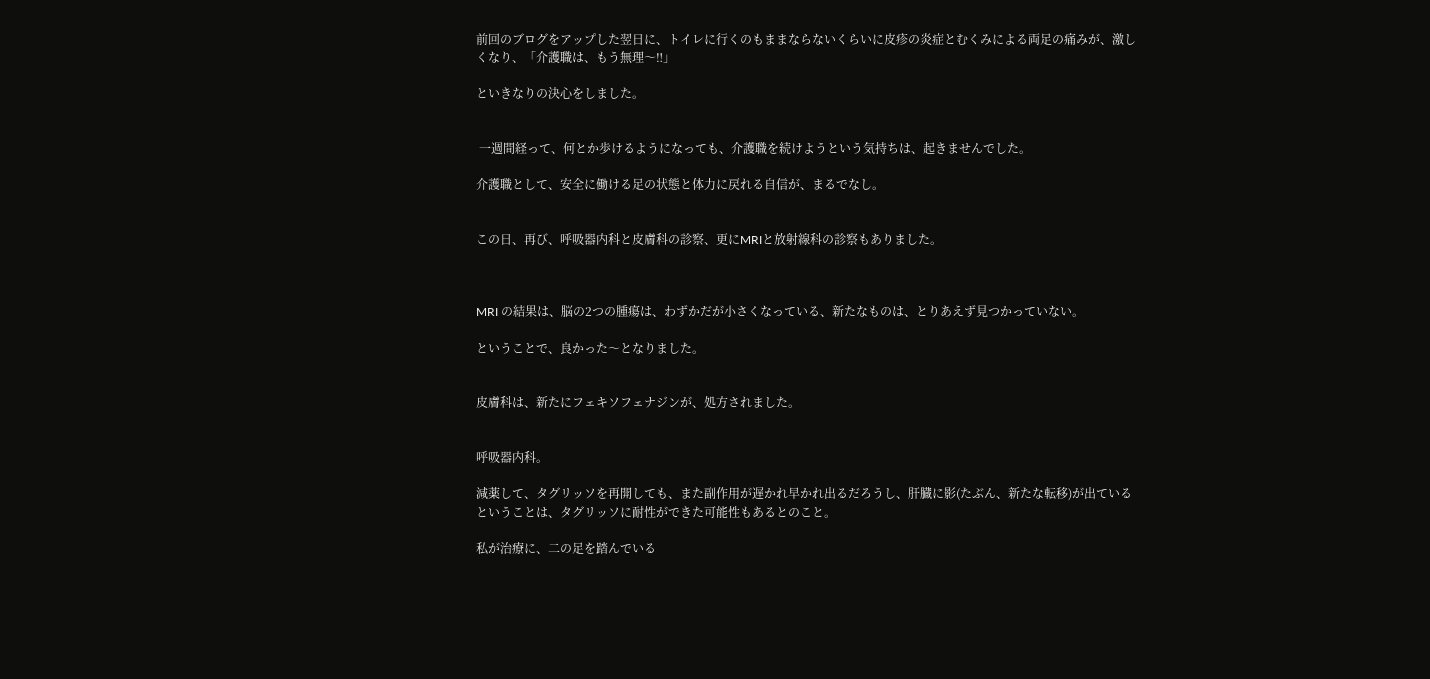前回のブログをアップした翌日に、トイレに行くのもままならないくらいに皮疹の炎症とむくみによる両足の痛みが、激しくなり、「介護職は、もう無理〜‼」

といきなりの決心をしました。


 一週間経って、何とか歩けるようになっても、介護職を続けようという気持ちは、起きませんでした。

介護職として、安全に働ける足の状態と体力に戻れる自信が、まるでなし。


この日、再び、呼吸器内科と皮膚科の診察、更にMRIと放射線科の診察もありました。



MRI の結果は、脳の2つの腫瘍は、わずかだが小さくなっている、新たなものは、とりあえず見つかっていない。

ということで、良かった〜となりました。


皮膚科は、新たにフェキソフェナジンが、処方されました。


呼吸器内科。

減薬して、タグリッソを再開しても、また副作用が遅かれ早かれ出るだろうし、肝臓に影(たぶん、新たな転移)が出ているということは、タグリッソに耐性ができた可能性もあるとのこと。

私が治療に、二の足を踏んでいる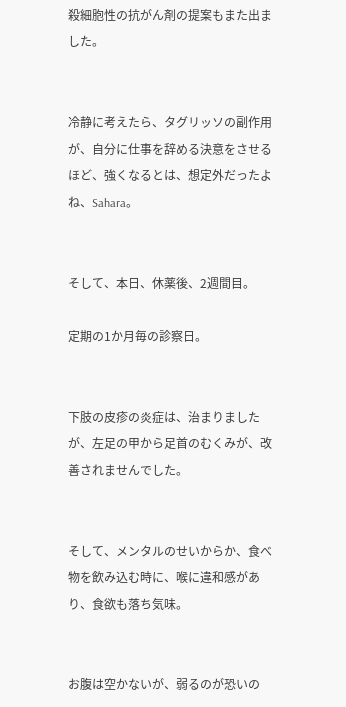殺細胞性の抗がん剤の提案もまた出ました。


冷静に考えたら、タグリッソの副作用が、自分に仕事を辞める決意をさせるほど、強くなるとは、想定外だったよね、Sahara。


そして、本日、休薬後、2週間目。

定期の1か月毎の診察日。


下肢の皮疹の炎症は、治まりましたが、左足の甲から足首のむくみが、改善されませんでした。


そして、メンタルのせいからか、食べ物を飲み込む時に、喉に違和感があり、食欲も落ち気味。


お腹は空かないが、弱るのが恐いの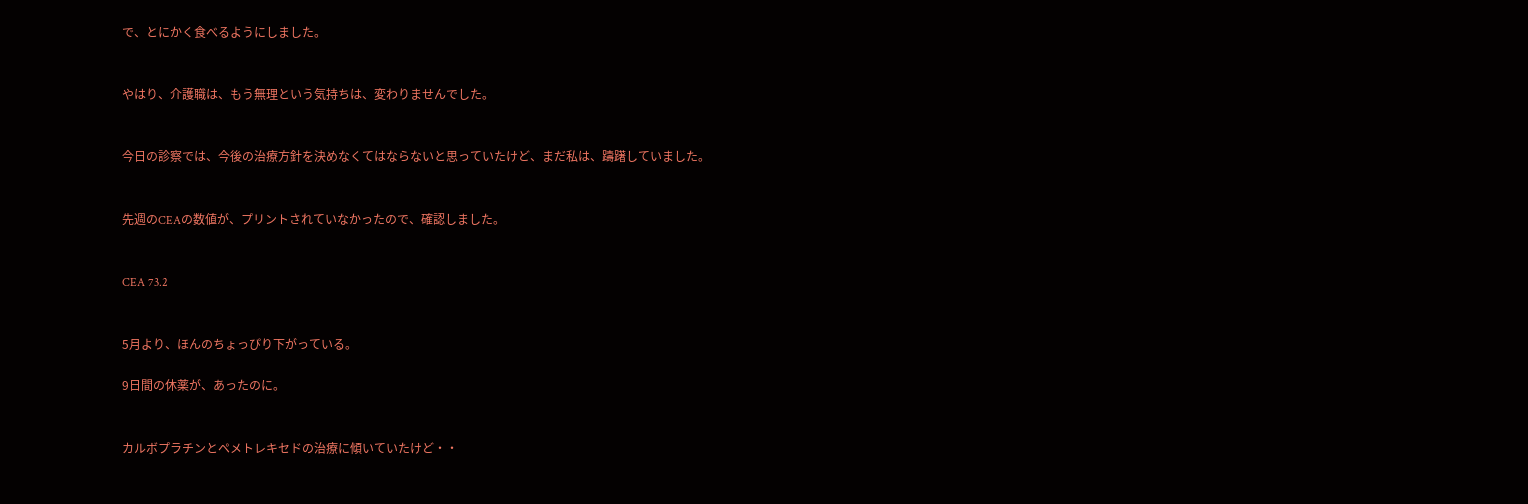で、とにかく食べるようにしました。


やはり、介護職は、もう無理という気持ちは、変わりませんでした。


今日の診察では、今後の治療方針を決めなくてはならないと思っていたけど、まだ私は、躊躇していました。


先週のCEAの数値が、プリントされていなかったので、確認しました。


CEA 73.2


5月より、ほんのちょっぴり下がっている。

9日間の休薬が、あったのに。


カルボプラチンとペメトレキセドの治療に傾いていたけど・・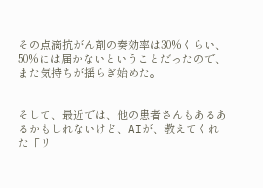その点滴抗がん剤の奏効率は30%くらい、50%には届かないということだったので、また気持ちが揺らぎ始めた。


そして、最近では、他の患者さんもあるあるかもしれないけど、AIが、教えてくれた「リ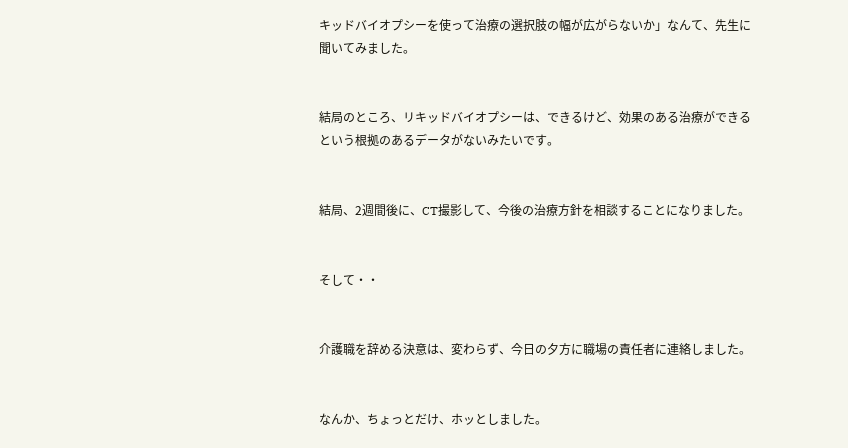キッドバイオプシーを使って治療の選択肢の幅が広がらないか」なんて、先生に聞いてみました。


結局のところ、リキッドバイオプシーは、できるけど、効果のある治療ができるという根拠のあるデータがないみたいです。


結局、2週間後に、CT撮影して、今後の治療方針を相談することになりました。


そして・・


介護職を辞める決意は、変わらず、今日の夕方に職場の責任者に連絡しました。


なんか、ちょっとだけ、ホッとしました。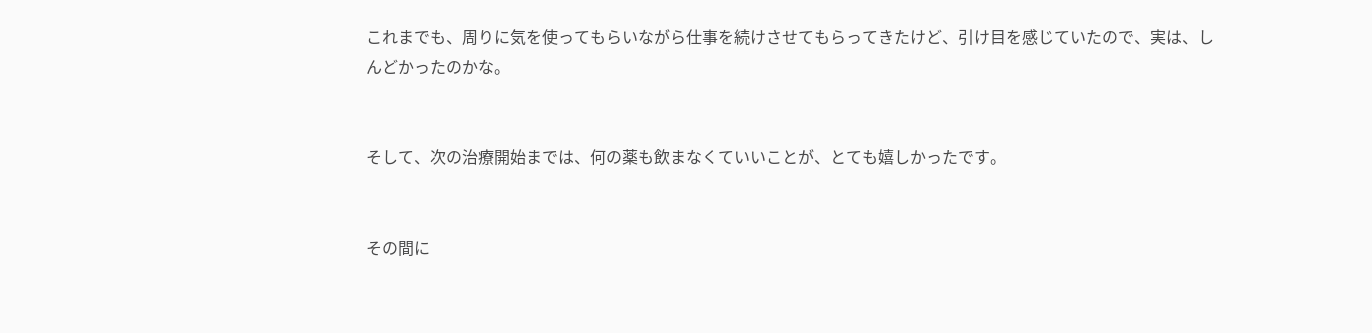これまでも、周りに気を使ってもらいながら仕事を続けさせてもらってきたけど、引け目を感じていたので、実は、しんどかったのかな。


そして、次の治療開始までは、何の薬も飲まなくていいことが、とても嬉しかったです。


その間に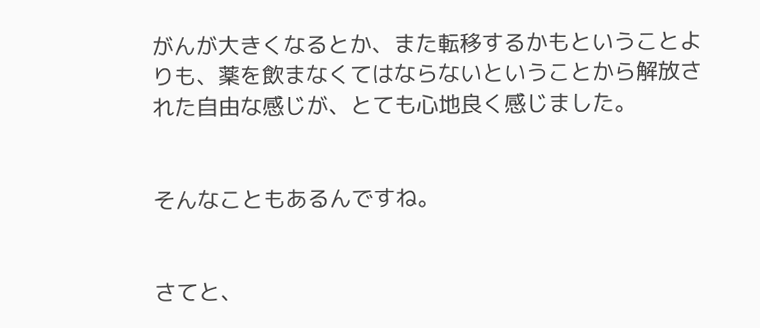がんが大きくなるとか、また転移するかもということよりも、薬を飲まなくてはならないということから解放された自由な感じが、とても心地良く感じました。


そんなこともあるんですね。


さてと、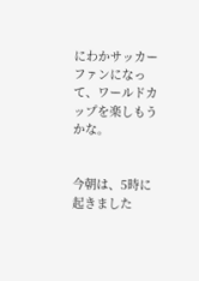にわかサッカーファンになって、ワールドカップを楽しもうかな。


今朝は、5時に起きました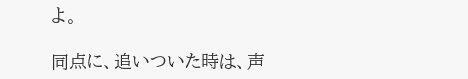よ。

同点に、追いついた時は、声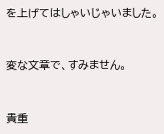を上げてはしゃいじゃいました。


変な文章で、すみません。


貴重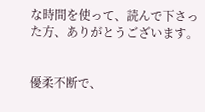な時間を使って、読んで下さった方、ありがとうございます。


優柔不断で、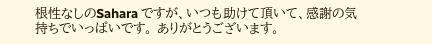根性なしのSahara ですが、いつも助けて頂いて、感謝の気持ちでいっぱいです。 ありがとうございます。